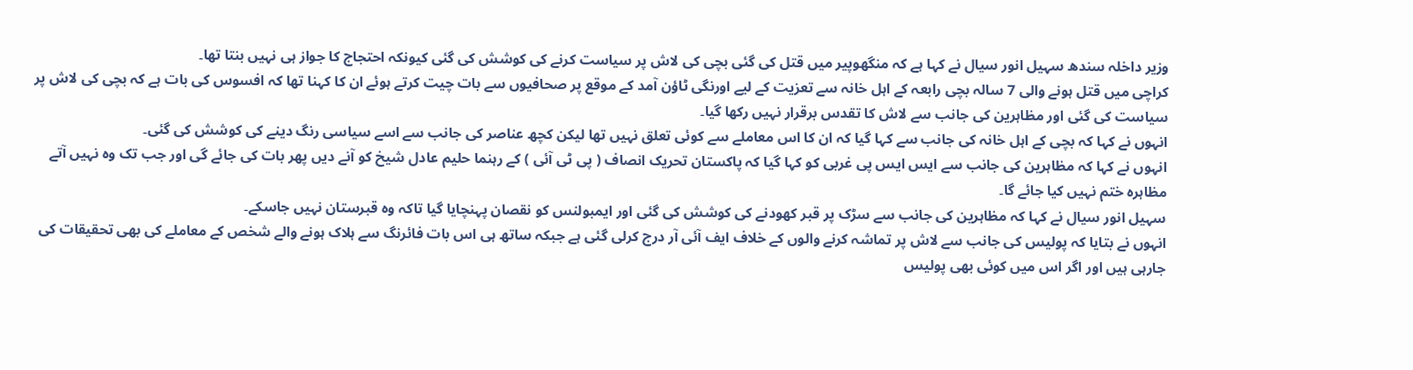وزیر داخلہ سندھ سہیل انور سیال نے کہا ہے کہ منگھوپیر میں قتل کی گئی بچی کی لاش پر سیاست کرنے کی کوشش کی گئی کیونکہ احتجاج کا جواز ہی نہیں بنتا تھا۔
کراچی میں قتل ہونے والی 7 سالہ بچی رابعہ کے اہل خانہ سے تعزیت کے لیے اورنگی ٹاؤن آمد کے موقع پر صحافیوں سے بات چیت کرتے ہوئے ان کا کہنا تھا کہ افسوس کی بات ہے کہ بچی کی لاش پر سیاست کی گئی اور مظاہرین کی جانب سے لاش کا تقدس برقرار نہیں رکھا گیا۔
انہوں نے کہا کہ بچی کے اہل خانہ کی جانب سے کہا گیا کہ ان کا اس معاملے سے کوئی تعلق نہیں تھا لیکن کچھ عناصر کی جانب سے اسے سیاسی رنگ دینے کی کوشش کی گئی۔
انہوں نے کہا کہ مظاہرین کی جانب سے ایس ایس پی غربی کو کہا گیا کہ پاکستان تحریک انصاف ( پی ٹی آئی ) کے رہنما حلیم عادل شیخ کو آنے دیں پھر بات کی جائے گی اور جب تک وہ نہیں آتے مظاہرہ ختم نہیں کیا جائے گا۔
سہیل انور سیال نے کہا کہ مظاہرین کی جانب سے سڑک پر قبر کھودنے کی کوشش کی گئی اور ایمبولنس کو نقصان پہنچایا گیا تاکہ وہ قبرستان نہیں جاسکے۔
انہوں نے بتایا کہ پولیس کی جانب سے لاش پر تماشہ کرنے والوں کے خلاف ایف آئی آر درج کرلی گئی ہے جبکہ ساتھ ہی اس بات فائرنگ سے ہلاک ہونے والے شخص کے معاملے کی بھی تحقیقات کی جارہی ہیں اور اگر اس میں کوئی بھی پولیس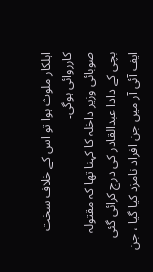اہلکار ملوث ہوا تو اس کے خلاف سخت کارروائی ہوگی۔
صوبائی وزیر داخلہ کا کہنا تھا کہ مقتولہ بچی کے دادا عبدالقادر کی درج کرائی گئی ایف آئی آر میں جن افراد نامزد کیا گیا ، جن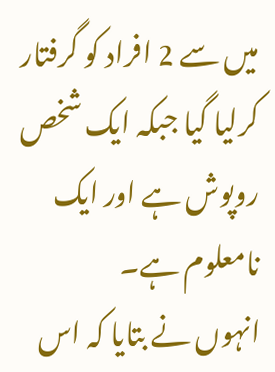میں سے 2 افراد کو گرفتار کرلیا گیا جبکہ ایک شخص روپوش ہے اور ایک نامعلوم ہے۔
انہوں نے بتایا کہ اس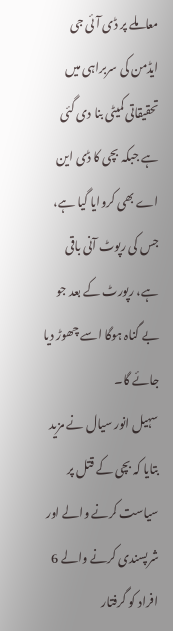معاملے پر ڈی آئی جی ایڈمن کی سربراہی میں تحقیقاتی کمیٹی بنا دی گئی ہے جبکہ بچی کا ڈی این اے بھی کروایا گیا ہے، جس کی رپوٹ آنی باقی ہے، رپورٹ کے بعد جو بے گناہ ہوگا اسے چھوڑ دیا جائے گا۔
سہیل انور سیال نے مزید بتایا کہ بچی کے قتل پر سیاست کرنے والے اور شرپسندی کرنے والے 6 افراد کو گرفتار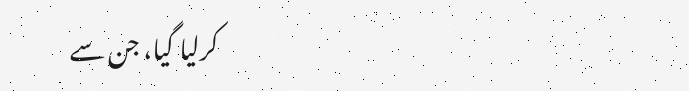کرلیا گیا، جن سے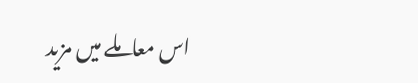اس معاملے میں مزید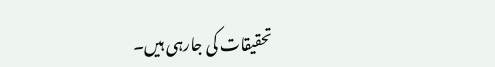تحقیقات کی جارہی ہیں۔